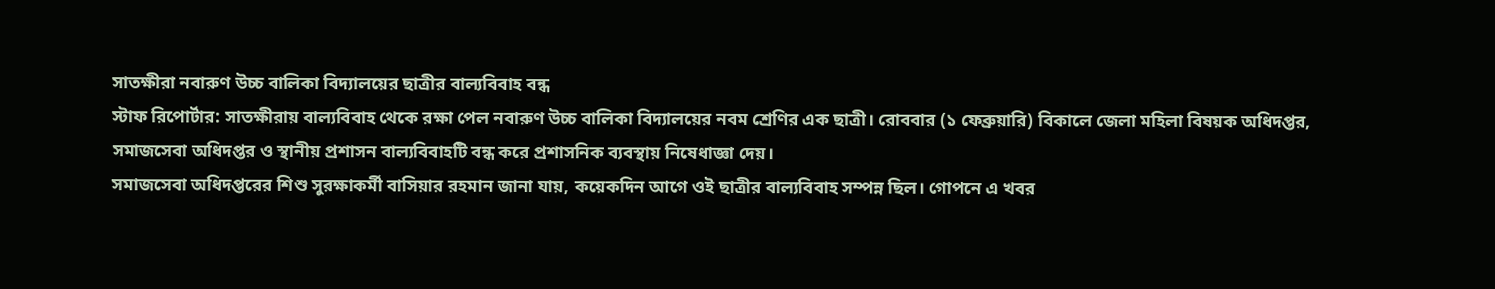সাতক্ষীরা নবারুণ উচ্চ বালিকা বিদ্যালয়ের ছাত্রীর বাল্যবিবাহ বন্ধ
স্টাফ রিপোর্টার: সাতক্ষীরায় বাল্যবিবাহ থেকে রক্ষা পেল নবারুণ উচ্চ বালিকা বিদ্যালয়ের নবম শ্রেণির এক ছাত্রী। রোববার (১ ফেব্রুয়ারি) বিকালে জেলা মহিলা বিষয়ক অধিদপ্তর, সমাজসেবা অধিদপ্তর ও স্থানীয় প্রশাসন বাল্যবিবাহটি বন্ধ করে প্রশাসনিক ব্যবস্থায় নিষেধাজ্ঞা দেয়।
সমাজসেবা অধিদপ্তরের শিশু সুরক্ষাকর্মী বাসিয়ার রহমান জানা যায়, কয়েকদিন আগে ওই ছাত্রীর বাল্যবিবাহ সম্পন্ন ছিল। গোপনে এ খবর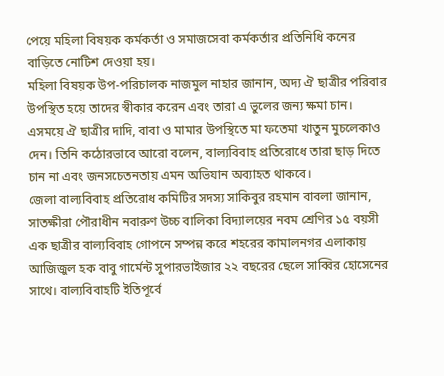পেয়ে মহিলা বিষয়ক কর্মকর্তা ও সমাজসেবা কর্মকর্তার প্রতিনিধি কনের বাড়িতে নোটিশ দেওয়া হয়।
মহিলা বিষয়ক উপ-পরিচালক নাজমুল নাহার জানান, অদ্য ঐ ছাত্রীর পরিবার উপস্থিত হয়ে তাদের স্বীকার করেন এবং তারা এ ভুলের জন্য ক্ষমা চান। এসময়ে ঐ ছাত্রীর দাদি, বাবা ও মামার উপস্থিতে মা ফতেমা খাতুন মুচলেকাও দেন। তিনি কঠোরভাবে আরো বলেন, বাল্যবিবাহ প্রতিরোধে তারা ছাড় দিতে চান না এবং জনসচেতনতায় এমন অভিযান অব্যাহত থাকবে।
জেলা বাল্যবিবাহ প্রতিরোধ কমিটির সদস্য সাকিবুর রহমান বাবলা জানান, সাতক্ষীরা পৌরাধীন নবারুণ উচ্চ বালিকা বিদ্যালয়ের নবম শ্রেণির ১৫ বয়সী এক ছাত্রীর বাল্যবিবাহ গোপনে সম্পন্ন করে শহরের কামালনগর এলাকায় আজিজুল হক বাবু গার্মেন্ট সুপারভাইজার ২২ বছরের ছেলে সাব্বির হোসেনের সাথে। বাল্যবিবাহটি ইতিপূর্বে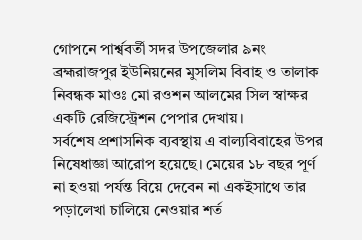গোপনে পার্শ্ববর্তী সদর উপজেলার ৯নং ব্রহ্মরাজপুর ইউনিয়নের মুসলিম বিবাহ ও তালাক নিবন্ধক মাওঃ মো রওশন আলমের সিল স্বাক্ষর একটি রেজিস্ট্রেশন পেপার দেখায়।
সর্বশেষ প্রশাসনিক ব্যবস্থায় এ বাল্যবিবাহের উপর নিষেধাজ্ঞা আরোপ হয়েছে। মেয়ের ১৮ বছর পূর্ণ না হওয়া পর্যন্ত বিয়ে দেবেন না একইসাথে তার পড়ালেখা চালিয়ে নেওয়ার শর্ত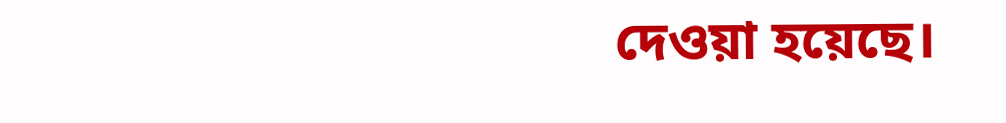দেওয়া হয়েছে।